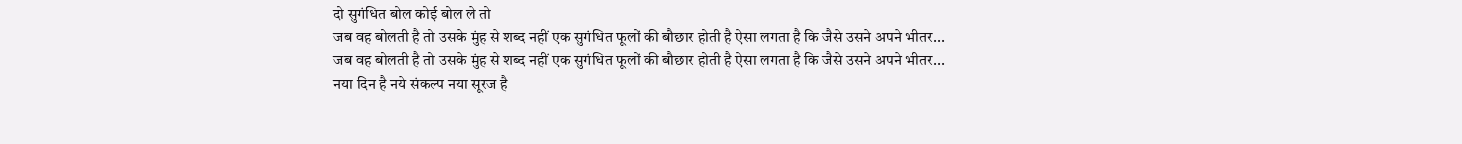दो सुगंधित बोल कोई बोल ले तो
जब वह बोलती है तो उसके मुंह से शब्द नहीं एक सुगंधित फूलों की बौछार होती है ऐसा लगता है कि जैसे उसने अपने भीतर...
जब वह बोलती है तो उसके मुंह से शब्द नहीं एक सुगंधित फूलों की बौछार होती है ऐसा लगता है कि जैसे उसने अपने भीतर...
नया दिन है नये संकल्प नया सूरज है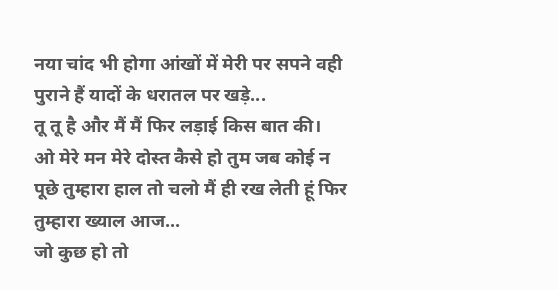नया चांद भी होगा आंखों में मेरी पर सपने वही पुराने हैं यादों के धरातल पर खड़े...
तू तू है और मैं मैं फिर लड़ाई किस बात की।
ओ मेरे मन मेरे दोस्त कैसे हो तुम जब कोई न पूछे तुम्हारा हाल तो चलो मैं ही रख लेती हूं फिर तुम्हारा ख्याल आज...
जो कुछ हो तो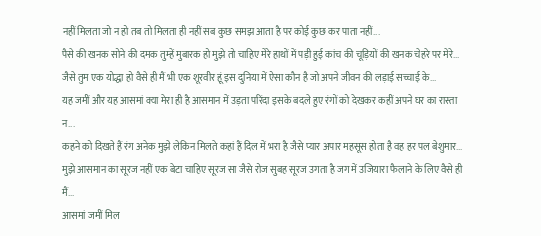नहीं मिलता जो न हो तब तो मिलता ही नहीं सब कुछ समझ आता है पर कोई कुछ कर पाता नहीं...
पैसे की खनक सोने की दमक तुम्हें मुबारक हो मुझे तो चाहिए मेरे हाथों में पड़ी हुई कांच की चूड़ियों की खनक चेहरे पर मेरे...
जैसे तुम एक योद्धा हो वैसे ही मैं भी एक शूरवीर हूं इस दुनिया में ऐसा कौन है जो अपने जीवन की लड़ाई सच्चाई के...
यह जमीं और यह आसमां क्या मेरा ही है आसमान में उड़ता परिंदा इसके बदले हुए रंगों को देखकर कहीं अपने घर का रास्ता न...
कहने को दिखते हैं रंग अनेक मुझे लेकिन मिलते कहां हैं दिल में भरा है जैसे प्यार अपार महसूस होता है वह हर पल बेशुमार...
मुझे आसमान का सूरज नहीं एक बेटा चाहिए सूरज सा जैसे रोज सुबह सूरज उगता है जग में उजियारा फैलाने के लिए वैसे ही मैं...
आसमां जमीं मिल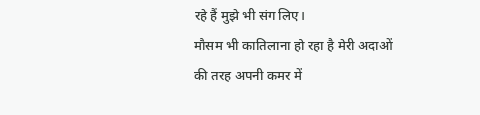रहे हैं मुझे भी संग लिए।
मौसम भी कातिलाना हो रहा है मेरी अदाओं की तरह अपनी कमर में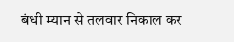बंधी म्यान से तलवार निकाल कर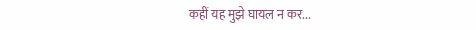कहीं यह मुझे घायल न कर...